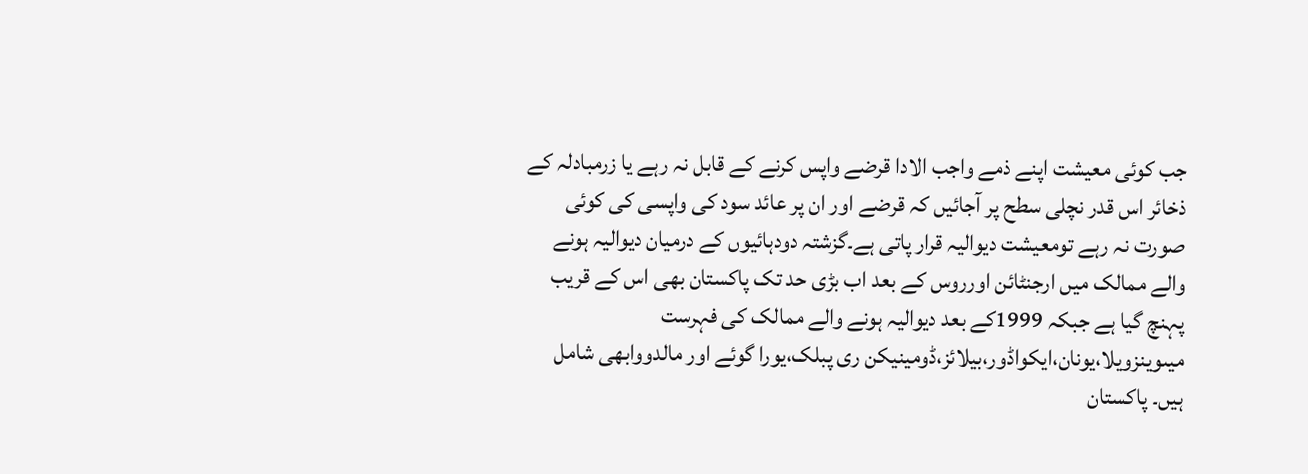جب کوئی معیشت اپنے ذمے واجب الادا قرضے واپس کرنے کے قابل نہ رہے یا زرمبادلہ کے ذخائر اس قدر نچلی سطح پر آجائیں کہ قرضے اور ان پر عائد سود کی واپسی کی کوئی صورت نہ رہے تومعیشت دیوالیہ قرار پاتی ہے۔گزشتہ دودہائیوں کے درمیان دیوالیہ ہونے والے ممالک میں ارجنٹائن اورروس کے بعد اب بڑی حد تک پاکستان بھی اس کے قریب پہنچ گیا ہے جبکہ 1999کے بعد دیوالیہ ہونے والے ممالک کی فہرست میںوینزویلا،یونان،ایکواڈور،بیلائز،ڈومینیکن ری پبلک،یورا گوئے اور مالدووابھی شامل ہیں۔ پاکستان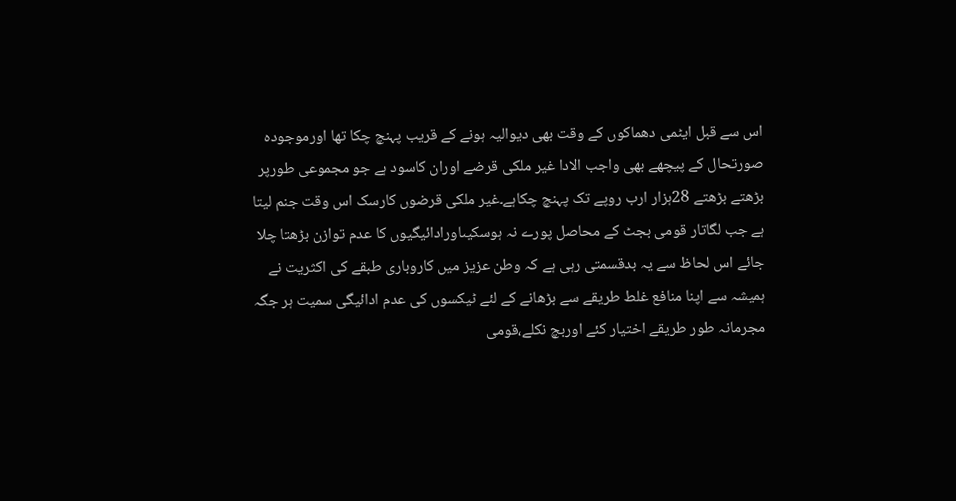اس سے قبل ایٹمی دھماکوں کے وقت بھی دیوالیہ ہونے کے قریب پہنچ چکا تھا اورموجودہ صورتحال کے پیچھے بھی واجب الادا غیر ملکی قرضے اوران کاسود ہے جو مجموعی طورپر بڑھتے بڑھتے 28ہزار ارب روپے تک پہنچ چکاہے۔غیر ملکی قرضوں کارسک اس وقت جنم لیتا ہے جب لگاتار قومی بجٹ کے محاصل پورے نہ ہوسکیںاورادائیگیوں کا عدم توازن بڑھتا چلا جائے اس لحاظ سے یہ بدقسمتی رہی ہے کہ وطن عزیز میں کاروباری طبقے کی اکثریت نے ہمیشہ سے اپنا منافع غلط طریقے سے بڑھانے کے لئے ٹیکسوں کی عدم ادائیگی سمیت ہر جگہ مجرمانہ طور طریقے اختیار کئے اوربچ نکلے،قومی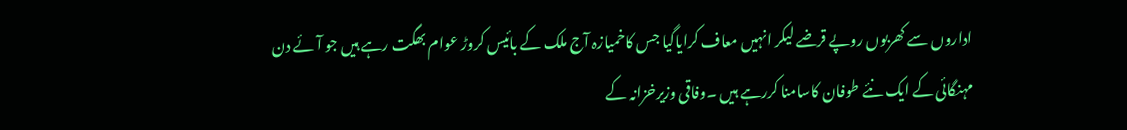اداروں سے کھربوں روپے قرضے لیکر انہیں معاف کرایاگیا جس کاخمیازہ آج ملک کے بائیس کروڑ عوام بھگت رہے ہیں جو آئے دن مہنگائی کے ایک نئے طوفان کاسامنا کررہے ہیں ۔وفاقی وزیرخزانہ کے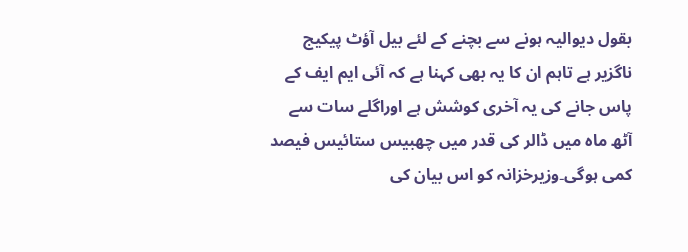بقول دیوالیہ ہونے سے بچنے کے لئے بیل آؤٹ پیکیج ناگزیر ہے تاہم ان کا یہ بھی کہنا ہے کہ آئی ایم ایف کے پاس جانے کی یہ آخری کوشش ہے اوراگلے سات سے آٹھ ماہ میں ڈالر کی قدر میں چھبیس ستائیس فیصد کمی ہوگی۔وزیرخزانہ کو اس بیان کی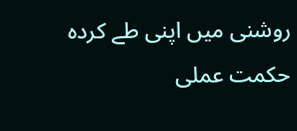روشنی میں اپنی طے کردہ حکمت عملی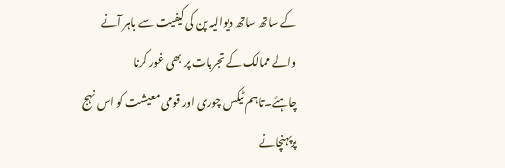کے ساتھ ساتھ دیوالیہ پن کی کیفیت سے باہر آنے والے ممالک کے تجربات پر بھی غور کرنا چاہئے۔تاہم ٹیکس چوری اور قومی معیشت کو اس نہج پرپہنچانے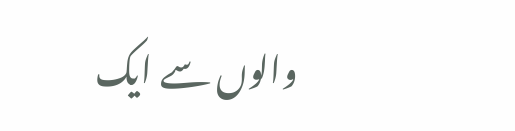والوں سے ایک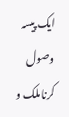ایک پیسہ وصول کرناملک و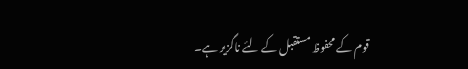قوم کے محفوظ مستقبل کے لئے ناگزیر ہے۔